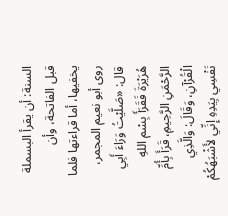السنة: أن يقرأ البسملة قبل الفاتحة، وأن يخفيها، أما قراءتها فلما روى أبو نعيم المجمر، قال: «صَلَّيْتُ وَرَاءَ أَبِي هُرَيْرَةَ فَقَرَأَ بِسْم اللهِ الرَّحْمَنِ الرَّحِيمِ، قَرَأَ بِأُمِّ الْقُرْآنِ، وَقَالَ: وَالَّذِي نَفْسِي بِيَدِهِ إِنِّي لأَشْبَهُكُمْ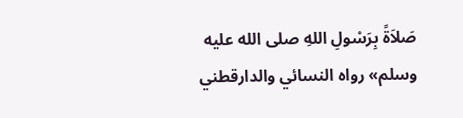صَلاَةً بِرَسْولِ اللهِ صلى الله عليه وسلم» رواه النسائي والدارقطني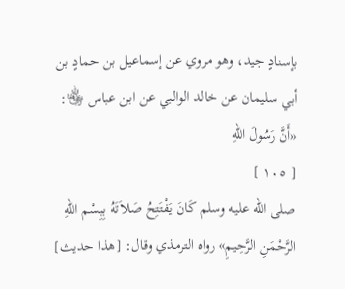بإسنادٍ جيد، وهو مروي عن إسماعيل بن حمادٍ بن أبي سليمان عن خالد الوالبي عن ابن عباس ﵄: «أَنَّ رَسُولَ اللهِ
[ ١٠٥ ]
صلى الله عليه وسلم كَانَ يَفْتَتِحُ صَلاَتَهُ بِبِسْم اللهِ الرَّحْمَنِ الرَّحِيمِ» رواه الترمذي وقال: [هذا حديث]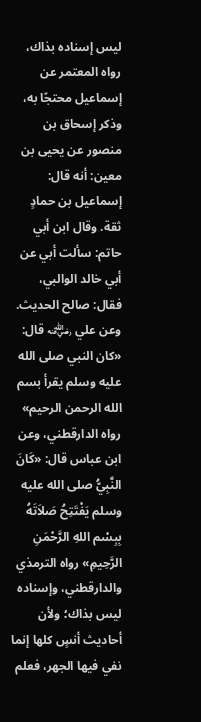ليس إسناده بذاك، رواه المعتمر عن إسماعيل محتجًا به، وذكر إسحاق بن منصور عن يحيى بن معين: أنه قال: إسماعيل بن حمادٍ ثقة. وقال ابن أبي حاتم: سألت أبي عن أبي خالد الوالبي، فقال: صالح الحديث.
وعن علي ﵁ قال: «كان النبي صلى الله عليه وسلم يقرأ بسم الله الرحمن الرحيم» رواه الدارقطني، وعن ابن عباس قال: «كَانَ النَّبِيُّ صلى الله عليه وسلم يَفْتَتِحُ صَلاَتَهُ بِبِسْم اللهِ الرَّحْمَنِ الرَّحِيمِ» رواه الترمذي والدارقطني، وإسناده ليس بذاك؛ ولأن أحاديث أنسٍ كلها إنما نفي فيها الجهر، فعلم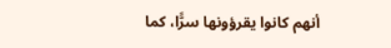أنهم كانوا يقرؤونها سرًّا، كما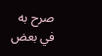صرح به في بعض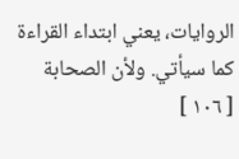الروايات، يعني ابتداء القراءة كما سيأتي. ولأن الصحابة
[ ١٠٦ ]